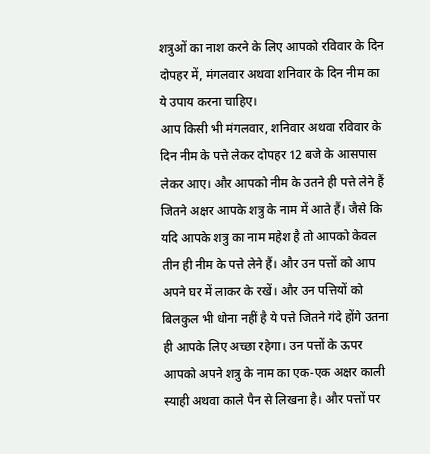शत्रुओं का नाश करने के लिए आपको रविवार के दिन दोपहर में, मंगलवार अथवा शनिवार के दिन नीम का ये उपाय करना चाहिए।
आप किसी भी मंगलवार, शनिवार अथवा रविवार के दिन नीम के पत्ते लेकर दोपहर 12 बजे के आसपास लेकर आए। और आपको नीम के उतने ही पत्ते लेने हैं जितने अक्षर आपके शत्रु के नाम में आते हैं। जैसे कि यदि आपके शत्रु का नाम महेश है तो आपको केवल तीन ही नीम के पत्ते लेने हैं। और उन पत्तों को आप अपने घर में लाकर के रखें। और उन पत्तियों को बिलकुल भी धोना नहीं है ये पत्ते जितने गंदे होंगे उतना ही आपके लिए अच्छा रहेगा। उन पत्तों के ऊपर आपको अपने शत्रु के नाम का एक-एक अक्षर काली स्याही अथवा काले पैन से लिखना है। और पत्तों पर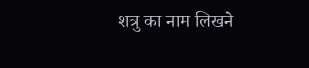शत्रु का नाम लिखने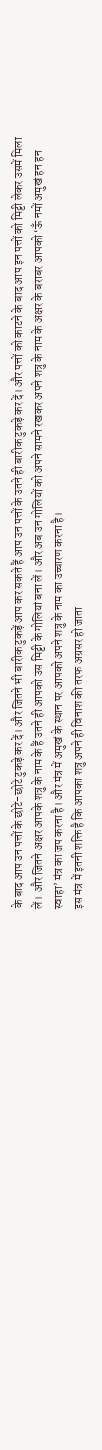के बाद आप उन पत्तों के छोटे-छोटे टुकड़े कर दें। और जितने भी बारीक टुकड़ें आप कर सकते हैं आप उन पत्तों के उतने ही बारीक टुकड़े कर दें। और पत्तों को काटने के बाद आप इन पत्तों को मिट्टी लेकर उसमें मिला लें। और जितने अक्षर आपके शत्रु के नाम के हैं उतने ही आपको उस मिट्टी के गोलियां बना लें। और अब उन गोलियों को अपने सामने रखकर अपने शत्रु के नाम के अक्षर के बराबर आपको ‘ऊँ नमों अमुखं हन हन स्वाहा’ मंत्र का जप करना है। और मंत्र में अमुखं के स्थान पर आपको अपने शत्रु के नाम का उच्चारण करना है।
इस मंत्र में इतनी शक्ति है कि आपका शत्रु अपने ही विनाश की तरफ अग्रसर हो जाता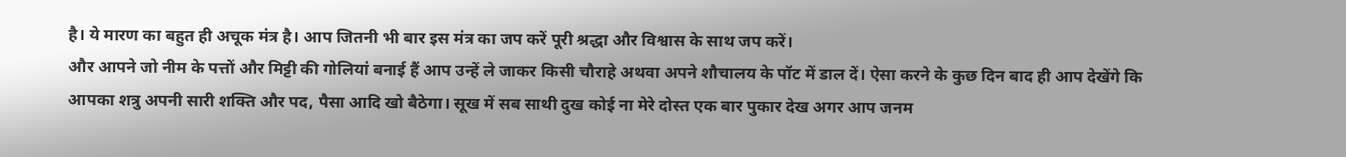है। ये मारण का बहुत ही अचूक मंत्र है। आप जितनी भी बार इस मंत्र का जप करें पूरी श्रद्धा और विश्वास के साथ जप करें।
और आपने जो नीम के पत्तों और मिट्टी की गोलियां बनाई हैं आप उन्हें ले जाकर किसी चौराहे अथवा अपने शौचालय के पॉट में डाल दें। ऐसा करने के कुछ दिन बाद ही आप देखेंगे कि आपका शत्रु अपनी सारी शक्ति और पद, पैसा आदि खो बैठेगा। सूख में सब साथी दुख कोई ना मेरे दोस्त एक बार पुकार देख अगर आप जनम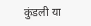कुंडली या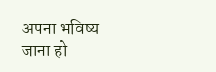अपना भविष्य जाना हो